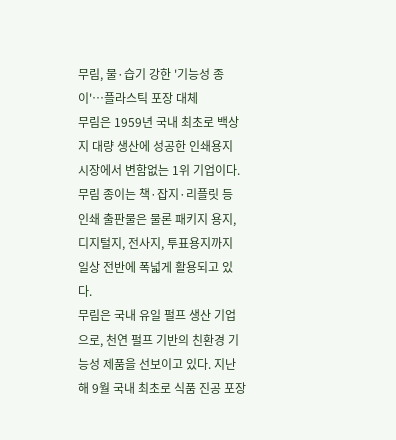무림, 물·습기 강한 '기능성 종이'…플라스틱 포장 대체
무림은 1959년 국내 최초로 백상지 대량 생산에 성공한 인쇄용지 시장에서 변함없는 1위 기업이다. 무림 종이는 책·잡지·리플릿 등 인쇄 출판물은 물론 패키지 용지, 디지털지, 전사지, 투표용지까지 일상 전반에 폭넓게 활용되고 있다.
무림은 국내 유일 펄프 생산 기업으로, 천연 펄프 기반의 친환경 기능성 제품을 선보이고 있다. 지난해 9월 국내 최초로 식품 진공 포장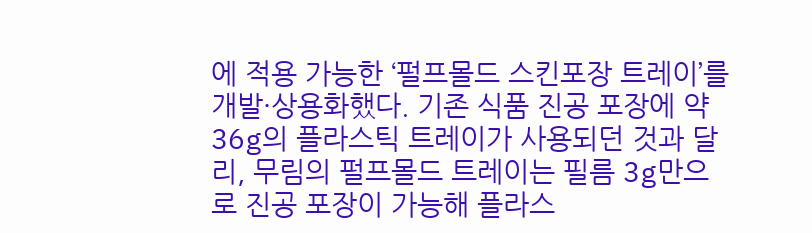에 적용 가능한 ‘펄프몰드 스킨포장 트레이’를 개발·상용화했다. 기존 식품 진공 포장에 약 36g의 플라스틱 트레이가 사용되던 것과 달리, 무림의 펄프몰드 트레이는 필름 3g만으로 진공 포장이 가능해 플라스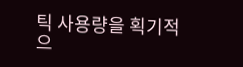틱 사용량을 획기적으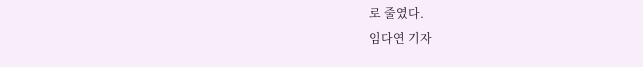로 줄였다.
임다연 기자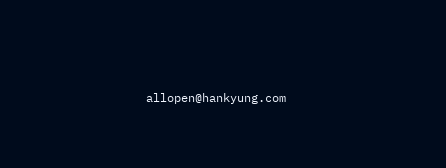allopen@hankyung.com